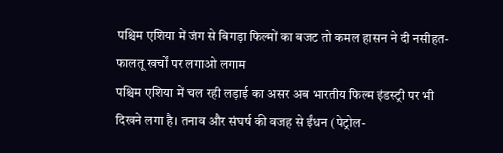पश्चिम एशिया में जंग से बिगड़ा फिल्मों का बजट तो कमल हासन ने दी नसीहत- फालतू खर्चों पर लगाओ लगाम
पश्चिम एशिया में चल रही लड़ाई का असर अब भारतीय फिल्म इंडस्ट्री पर भी दिखने लगा है। तनाव और संघर्ष की वजह से ईंधन (पेट्रोल-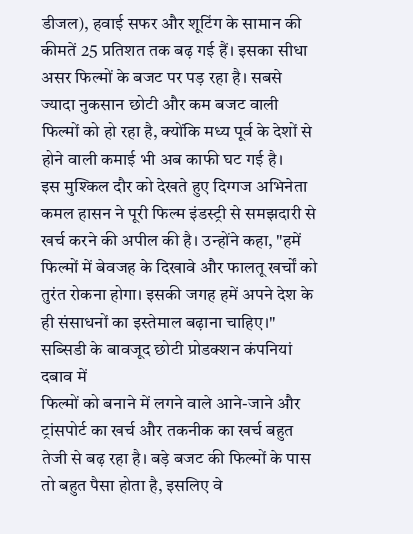डीजल), हवाई सफर और शूटिंग के सामान की कीमतें 25 प्रतिशत तक बढ़ गई हैं। इसका सीधा असर फिल्मों के बजट पर पड़ रहा है। सबसे ज्यादा नुकसान छोटी और कम बजट वाली फिल्मों को हो रहा है, क्योंकि मध्य पूर्व के देशों से होने वाली कमाई भी अब काफी घट गई है।
इस मुश्किल दौर को देखते हुए दिग्गज अभिनेता कमल हासन ने पूरी फिल्म इंडस्ट्री से समझदारी से खर्च करने की अपील की है। उन्होंने कहा, "हमें फिल्मों में बेवजह के दिखावे और फालतू खर्चों को तुरंत रोकना होगा। इसकी जगह हमें अपने देश के ही संसाधनों का इस्तेमाल बढ़ाना चाहिए।"
सब्सिडी के बावजूद छोटी प्रोडक्शन कंपनियां दबाव में
फिल्मों को बनाने में लगने वाले आने-जाने और ट्रांसपोर्ट का खर्च और तकनीक का खर्च बहुत तेजी से बढ़ रहा है। बड़े बजट की फिल्मों के पास तो बहुत पैसा होता है, इसलिए वे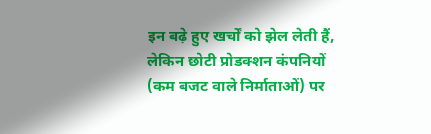इन बढ़े हुए खर्चों को झेल लेती हैं, लेकिन छोटी प्रोडक्शन कंपनियों (कम बजट वाले निर्माताओं) पर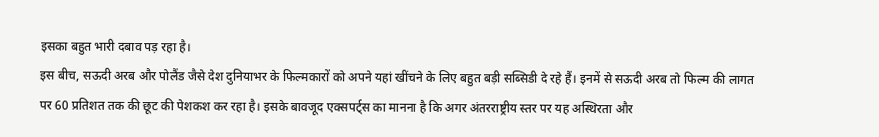इसका बहुत भारी दबाव पड़ रहा है।
इस बीच, सऊदी अरब और पोलैंड जैसे देश दुनियाभर के फिल्मकारों को अपने यहां खींचने के लिए बहुत बड़ी सब्सिडी दे रहे हैं। इनमें से सऊदी अरब तो फिल्म की लागत पर 60 प्रतिशत तक की छूट की पेशकश कर रहा है। इसके बावजूद एक्सपर्ट्स का मानना है कि अगर अंतरराष्ट्रीय स्तर पर यह अस्थिरता और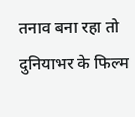तनाव बना रहा तो दुनियाभर के फिल्म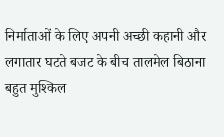निर्माताओं के लिए अपनी अच्छी कहानी और लगातार घटते बजट के बीच तालमेल बिठाना बहुत मुश्किल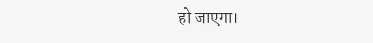हो जाएगा।